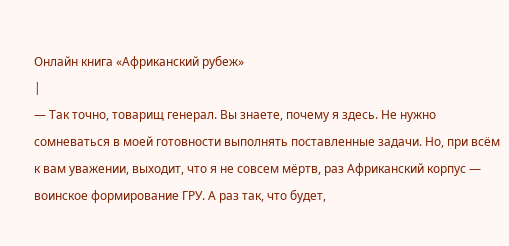Онлайн книга «Африканский рубеж»
|
— Так точно, товарищ генерал. Вы знаете, почему я здесь. Не нужно сомневаться в моей готовности выполнять поставленные задачи. Но, при всём к вам уважении, выходит, что я не совсем мёртв, раз Африканский корпус — воинское формирование ГРУ. А раз так, что будет,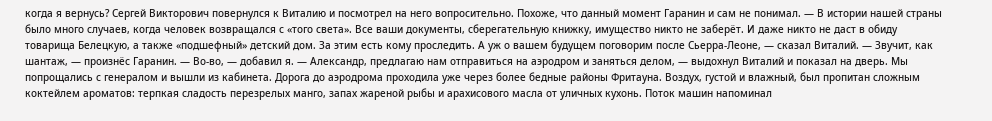когда я вернусь? Сергей Викторович повернулся к Виталию и посмотрел на него вопросительно. Похоже, что данный момент Гаранин и сам не понимал. — В истории нашей страны было много случаев, когда человек возвращался с «того света». Все ваши документы, сберегательную книжку, имущество никто не заберёт. И даже никто не даст в обиду товарища Белецкую, а также «подшефный» детский дом. За этим есть кому проследить. А уж о вашем будущем поговорим после Сьерра-Леоне, — сказал Виталий. — Звучит, как шантаж, — произнёс Гаранин. — Во-во, — добавил я. — Александр, предлагаю нам отправиться на аэродром и заняться делом, — выдохнул Виталий и показал на дверь. Мы попрощались с генералом и вышли из кабинета. Дорога до аэродрома проходила уже через более бедные районы Фритауна. Воздух, густой и влажный, был пропитан сложным коктейлем ароматов: терпкая сладость перезрелых манго, запах жареной рыбы и арахисового масла от уличных кухонь. Поток машин напоминал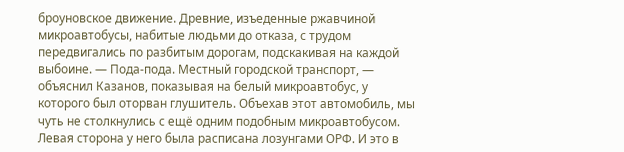броуновское движение. Древние, изъеденные ржавчиной микроавтобусы, набитые людьми до отказа, с трудом передвигались по разбитым дорогам, подскакивая на каждой выбоине. — Пода-пода. Местный городской транспорт, — объяснил Казанов, показывая на белый микроавтобус, у которого был оторван глушитель. Объехав этот автомобиль, мы чуть не столкнулись с ещё одним подобным микроавтобусом. Левая сторона у него была расписана лозунгами ОРФ. И это в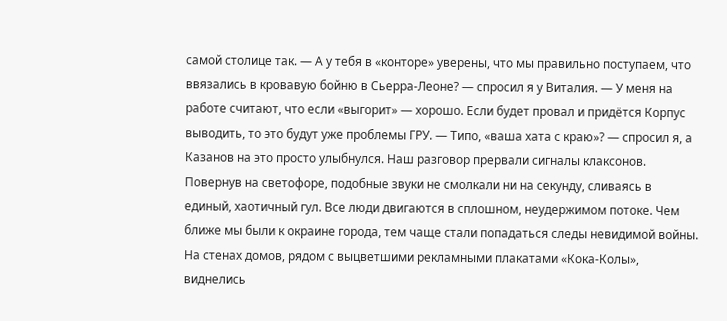самой столице так. — А у тебя в «конторе» уверены, что мы правильно поступаем, что ввязались в кровавую бойню в Сьерра-Леоне? — спросил я у Виталия. — У меня на работе считают, что если «выгорит» — хорошо. Если будет провал и придётся Корпус выводить, то это будут уже проблемы ГРУ. — Типо, «ваша хата с краю»? — спросил я, а Казанов на это просто улыбнулся. Наш разговор прервали сигналы клаксонов. Повернув на светофоре, подобные звуки не смолкали ни на секунду, сливаясь в единый, хаотичный гул. Все люди двигаются в сплошном, неудержимом потоке. Чем ближе мы были к окраине города, тем чаще стали попадаться следы невидимой войны. На стенах домов, рядом с выцветшими рекламными плакатами «Кока-Колы», виднелись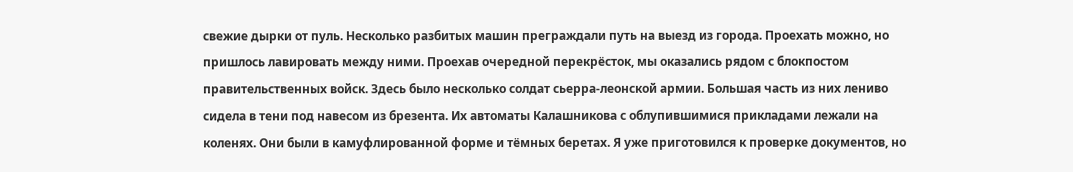свежие дырки от пуль. Несколько разбитых машин преграждали путь на выезд из города. Проехать можно, но пришлось лавировать между ними. Проехав очередной перекрёсток, мы оказались рядом с блокпостом правительственных войск. Здесь было несколько солдат сьерра-леонской армии. Большая часть из них лениво сидела в тени под навесом из брезента. Их автоматы Калашникова с облупившимися прикладами лежали на коленях. Они были в камуфлированной форме и тёмных беретах. Я уже приготовился к проверке документов, но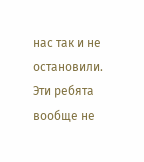нас так и не остановили. Эти ребята вообще не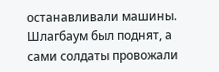останавливали машины. Шлагбаум был поднят, а сами солдаты провожали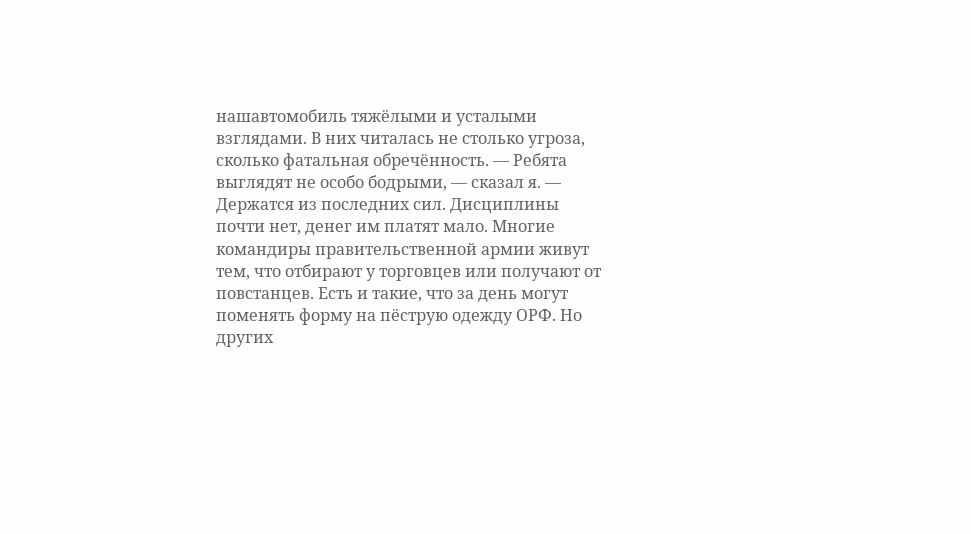нашавтомобиль тяжёлыми и усталыми взглядами. В них читалась не столько угроза, сколько фатальная обречённость. — Ребята выглядят не особо бодрыми, — сказал я. — Держатся из последних сил. Дисциплины почти нет, денег им платят мало. Многие командиры правительственной армии живут тем, что отбирают у торговцев или получают от повстанцев. Есть и такие, что за день могут поменять форму на пёструю одежду ОРФ. Но других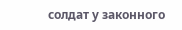солдат у законного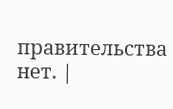правительства нет. |